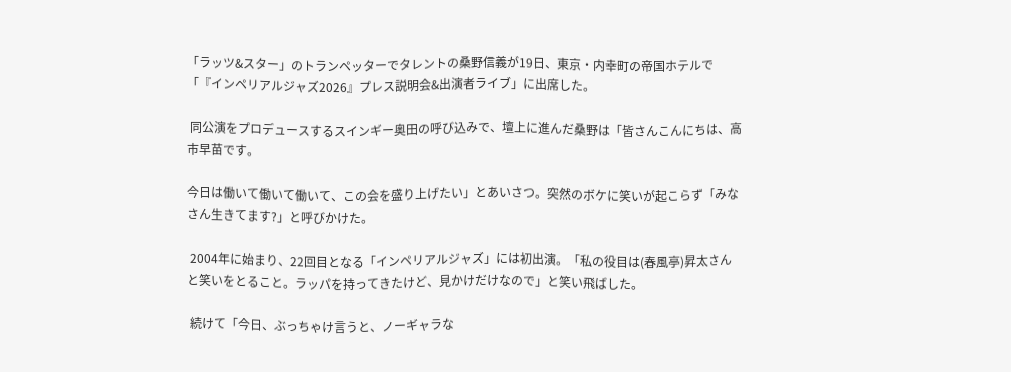「ラッツ&スター」のトランペッターでタレントの桑野信義が19日、東京・内幸町の帝国ホテルで「『インペリアルジャズ2026』プレス説明会&出演者ライブ」に出席した。

 同公演をプロデュースするスインギー奥田の呼び込みで、壇上に進んだ桑野は「皆さんこんにちは、高市早苗です。

今日は働いて働いて働いて、この会を盛り上げたい」とあいさつ。突然のボケに笑いが起こらず「みなさん生きてます?」と呼びかけた。

 2004年に始まり、22回目となる「インペリアルジャズ」には初出演。「私の役目は(春風亭)昇太さんと笑いをとること。ラッパを持ってきたけど、見かけだけなので」と笑い飛ばした。

 続けて「今日、ぶっちゃけ言うと、ノーギャラな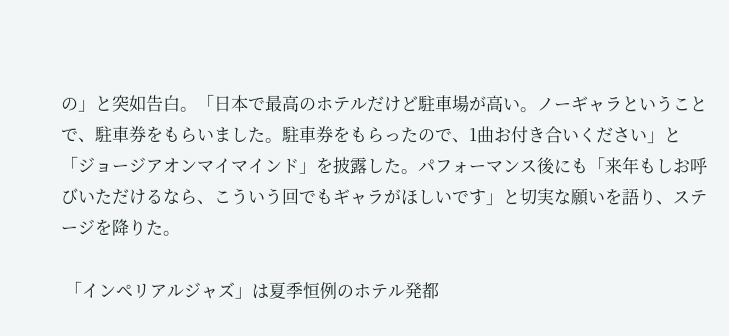の」と突如告白。「日本で最高のホテルだけど駐車場が高い。ノーギャラということで、駐車券をもらいました。駐車券をもらったので、1曲お付き合いください」と「ジョージアオンマイマインド」を披露した。パフォーマンス後にも「来年もしお呼びいただけるなら、こういう回でもギャラがほしいです」と切実な願いを語り、ステージを降りた。

 「インペリアルジャズ」は夏季恒例のホテル発都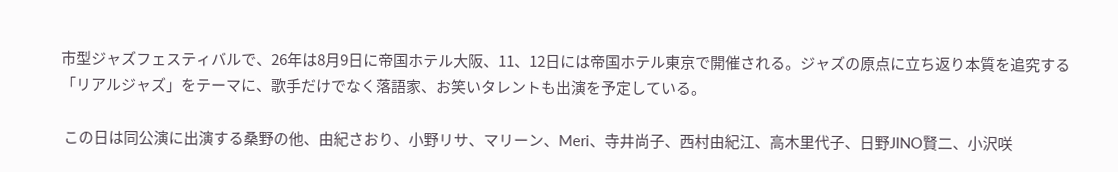市型ジャズフェスティバルで、26年は8月9日に帝国ホテル大阪、11、12日には帝国ホテル東京で開催される。ジャズの原点に立ち返り本質を追究する「リアルジャズ」をテーマに、歌手だけでなく落語家、お笑いタレントも出演を予定している。

 この日は同公演に出演する桑野の他、由紀さおり、小野リサ、マリーン、Meri、寺井尚子、西村由紀江、高木里代子、日野JINO賢二、小沢咲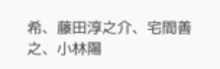希、藤田淳之介、宅間善之、小林陽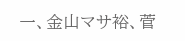一、金山マサ裕、菅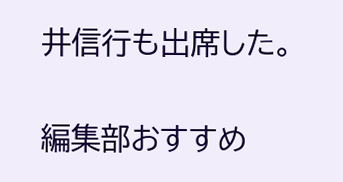井信行も出席した。

編集部おすすめ